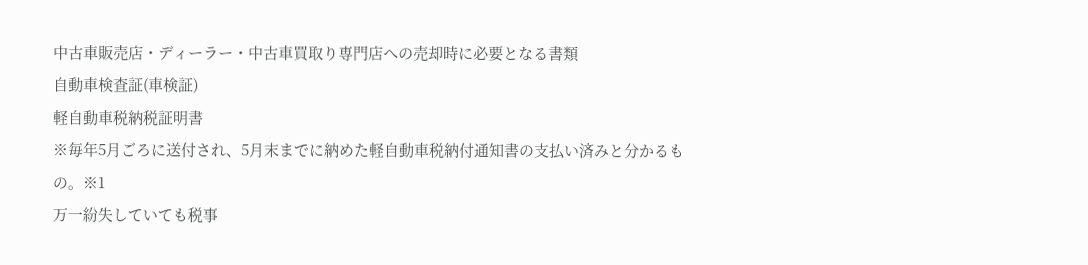中古車販売店・ディーラー・中古車買取り専門店への売却時に必要となる書類
自動車検査証(車検証)
軽自動車税納税証明書
※毎年5月ごろに送付され、5月末までに納めた軽自動車税納付通知書の支払い済みと分かるもの。※1
万一紛失していても税事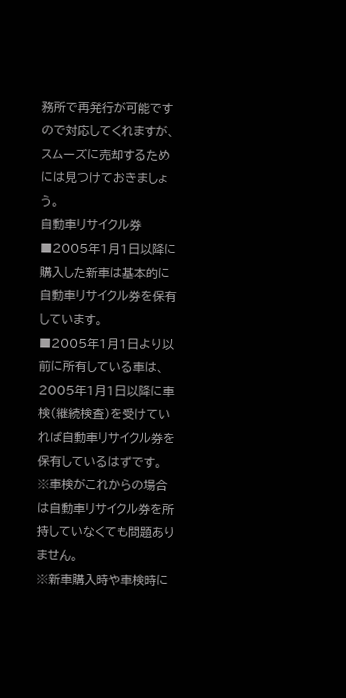務所で再発行が可能ですので対応してくれますが、スムーズに売却するためには見つけておきましょう。
自動車リサイクル券
■2005年1月1日以降に購入した新車は基本的に自動車リサイクル券を保有しています。
■2005年1月1日より以前に所有している車は、2005年1月1日以降に車検(継続検査)を受けていれば自動車リサイクル券を保有しているはずです。
※車検がこれからの場合は自動車リサイクル券を所持していなくても問題ありません。
※新車購入時や車検時に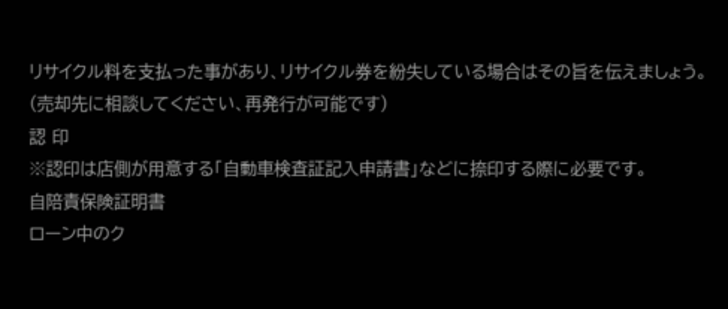リサイクル料を支払った事があり、リサイクル券を紛失している場合はその旨を伝えましょう。
(売却先に相談してください、再発行が可能です)
認 印
※認印は店側が用意する「自動車検査証記入申請書」などに捺印する際に必要です。
自陪責保険証明書
ローン中のク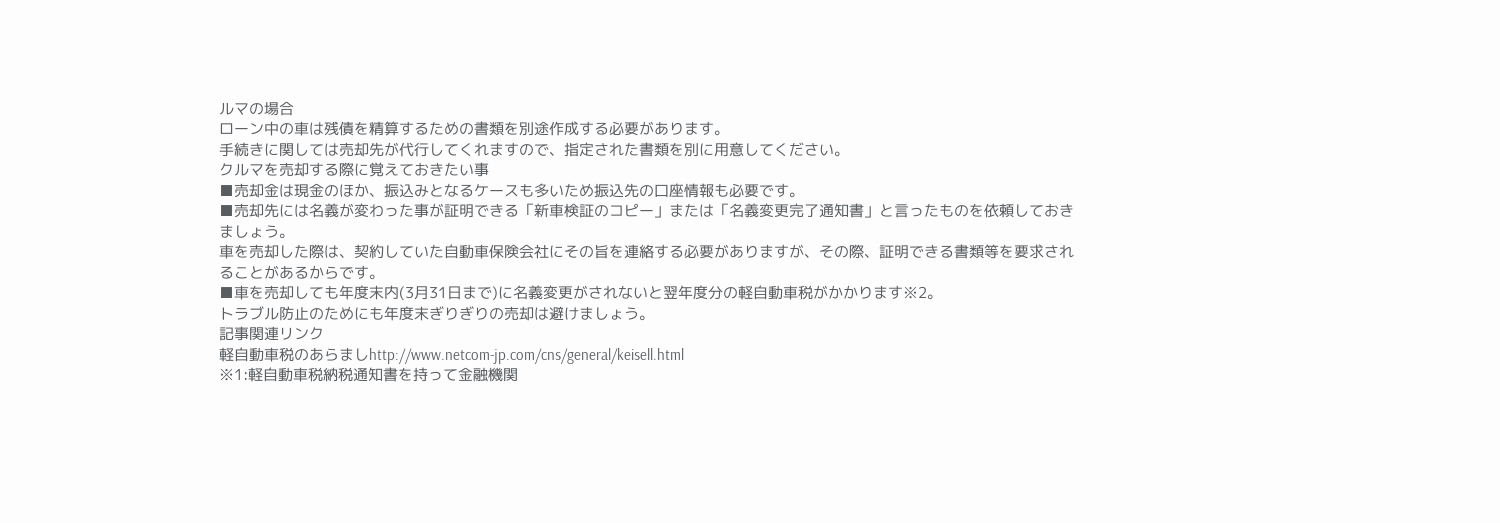ルマの場合
ローン中の車は残債を精算するための書類を別途作成する必要があります。
手続きに関しては売却先が代行してくれますので、指定された書類を別に用意してください。
クルマを売却する際に覚えておきたい事
■売却金は現金のほか、振込みとなるケースも多いため振込先の口座情報も必要です。
■売却先には名義が変わった事が証明できる「新車検証のコピー」または「名義変更完了通知書」と言ったものを依頼しておきましょう。
車を売却した際は、契約していた自動車保険会社にその旨を連絡する必要がありますが、その際、証明できる書類等を要求されることがあるからです。
■車を売却しても年度末内(3月31日まで)に名義変更がされないと翌年度分の軽自動車税がかかります※2。
トラブル防止のためにも年度末ぎりぎりの売却は避けましょう。
記事関連リンク
軽自動車税のあらましhttp://www.netcom-jp.com/cns/general/keisell.html
※1:軽自動車税納税通知書を持って金融機関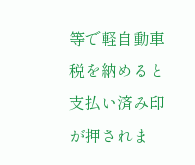等で軽自動車税を納めると支払い済み印が押されま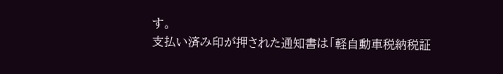す。
支払い済み印が押された通知書は「軽自動車税納税証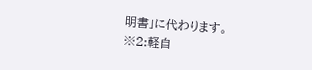明書」に代わります。
※2:軽自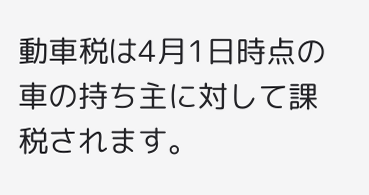動車税は4月1日時点の車の持ち主に対して課税されます。